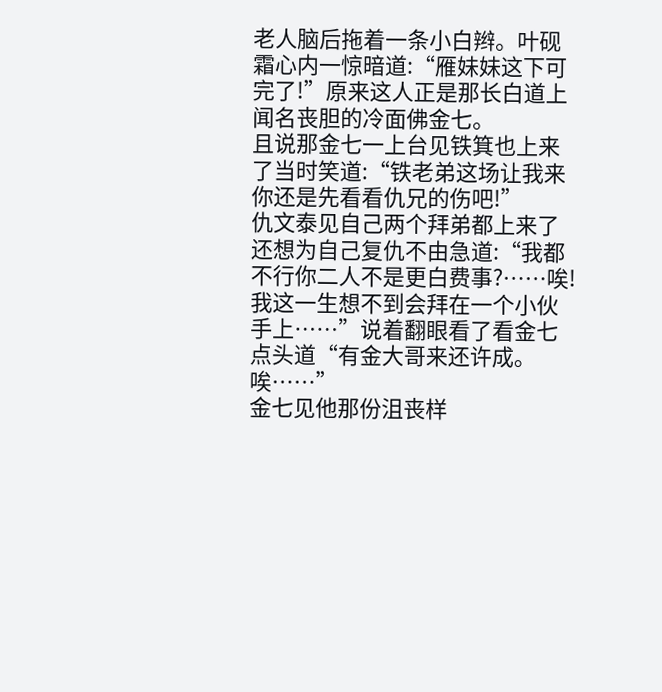老人脑后拖着一条小白辫。叶砚霜心内一惊暗道:“雁妹妹这下可完了!”原来这人正是那长白道上闻名丧胆的冷面佛金七。
且说那金七一上台见铁箕也上来了当时笑道:“铁老弟这场让我来你还是先看看仇兄的伤吧!”
仇文泰见自己两个拜弟都上来了还想为自己复仇不由急道:“我都不行你二人不是更白费事?……唉!我这一生想不到会拜在一个小伙手上……”说着翻眼看了看金七点头道“有金大哥来还许成。唉……”
金七见他那份沮丧样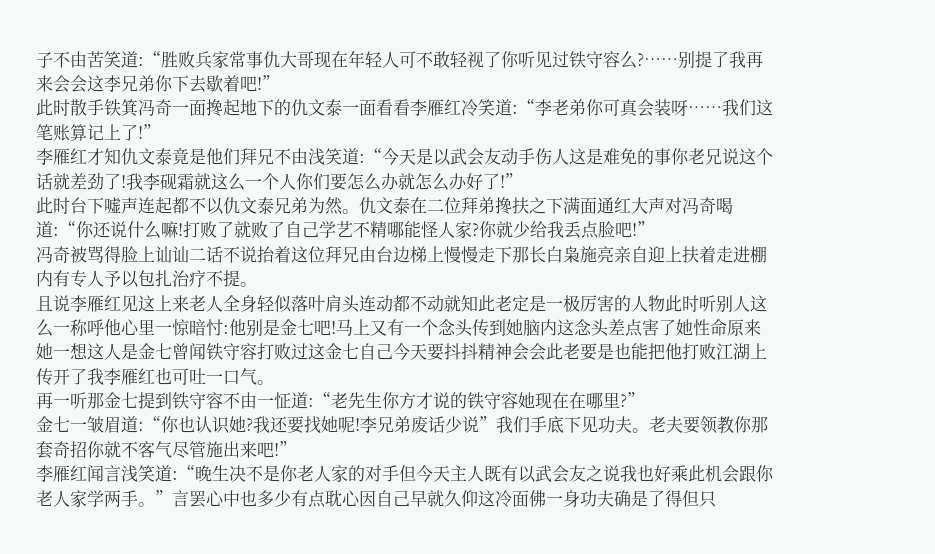子不由苦笑道:“胜败兵家常事仇大哥现在年轻人可不敢轻视了你听见过铁守容么?……别提了我再来会会这李兄弟你下去歇着吧!”
此时散手铁箕冯奇一面搀起地下的仇文泰一面看看李雁红冷笑道:“李老弟你可真会装呀……我们这笔账算记上了!”
李雁红才知仇文泰竟是他们拜兄不由浅笑道:“今天是以武会友动手伤人这是难免的事你老兄说这个话就差劲了!我李砚霜就这么一个人你们要怎么办就怎么办好了!”
此时台下嘘声连起都不以仇文泰兄弟为然。仇文泰在二位拜弟搀扶之下满面通红大声对冯奇喝道:“你还说什么嘛!打败了就败了自己学艺不精哪能怪人家?你就少给我丢点脸吧!”
冯奇被骂得脸上讪讪二话不说抬着这位拜兄由台边梯上慢慢走下那长白枭施亮亲自迎上扶着走进棚内有专人予以包扎治疗不提。
且说李雁红见这上来老人全身轻似落叶肩头连动都不动就知此老定是一极厉害的人物此时听别人这么一称呼他心里一惊暗忖:他别是金七吧!马上又有一个念头传到她脑内这念头差点害了她性命原来她一想这人是金七曾闻铁守容打败过这金七自己今天要抖抖精神会会此老要是也能把他打败江湖上传开了我李雁红也可吐一口气。
再一听那金七提到铁守容不由一怔道:“老先生你方才说的铁守容她现在在哪里?”
金七一皱眉道:“你也认识她?我还要找她呢!李兄弟废话少说”我们手底下见功夫。老夫要领教你那套奇招你就不客气尽管施出来吧!”
李雁红闻言浅笑道:“晚生决不是你老人家的对手但今天主人既有以武会友之说我也好乘此机会跟你老人家学两手。”言罢心中也多少有点耽心因自己早就久仰这冷面佛一身功夫确是了得但只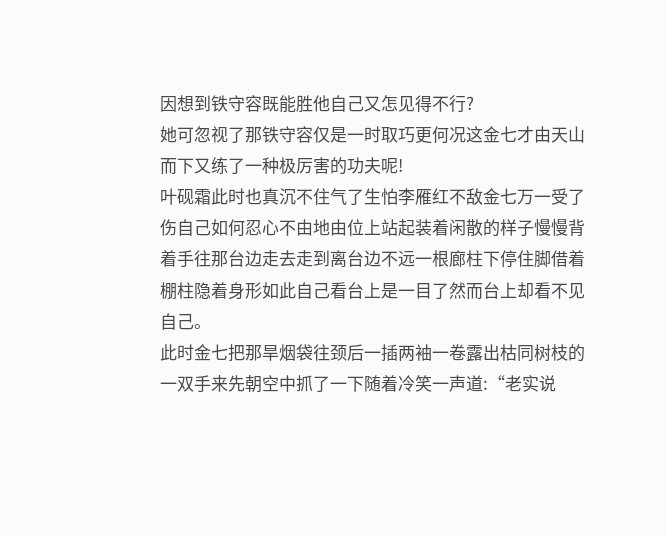因想到铁守容既能胜他自己又怎见得不行?
她可忽视了那铁守容仅是一时取巧更何况这金七才由天山而下又练了一种极厉害的功夫呢!
叶砚霜此时也真沉不住气了生怕李雁红不敌金七万一受了伤自己如何忍心不由地由位上站起装着闲散的样子慢慢背着手往那台边走去走到离台边不远一根廊柱下停住脚借着棚柱隐着身形如此自己看台上是一目了然而台上却看不见自己。
此时金七把那旱烟袋往颈后一插两袖一卷露出枯同树枝的一双手来先朝空中抓了一下随着冷笑一声道:“老实说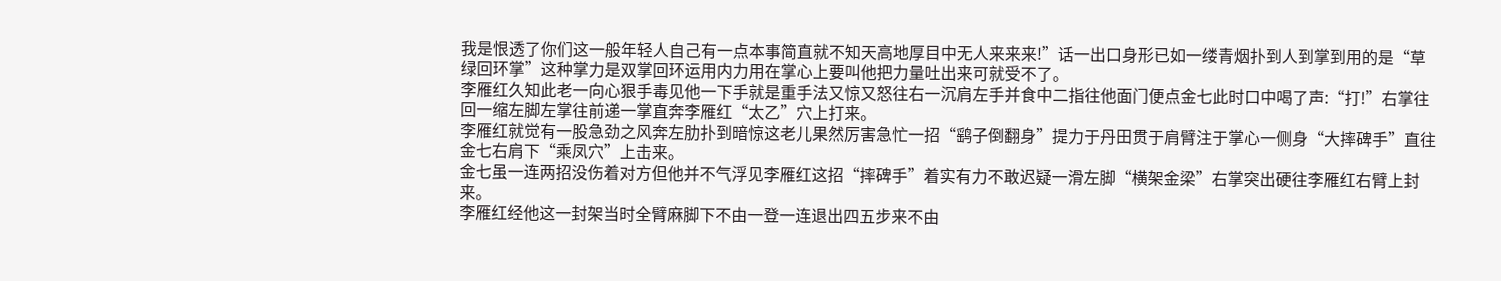我是恨透了你们这一般年轻人自己有一点本事简直就不知天高地厚目中无人来来来!”话一出口身形已如一缕青烟扑到人到掌到用的是“草绿回环掌”这种掌力是双掌回环运用内力用在掌心上要叫他把力量吐出来可就受不了。
李雁红久知此老一向心狠手毒见他一下手就是重手法又惊又怒往右一沉肩左手并食中二指往他面门便点金七此时口中喝了声:“打!”右掌往回一缩左脚左掌往前递一掌直奔李雁红“太乙”穴上打来。
李雁红就觉有一股急劲之风奔左肋扑到暗惊这老儿果然厉害急忙一招“鹞子倒翻身”提力于丹田贯于肩臂注于掌心一侧身“大摔碑手”直往金七右肩下“乘凤穴”上击来。
金七虽一连两招没伤着对方但他并不气浮见李雁红这招“摔碑手”着实有力不敢迟疑一滑左脚“横架金梁”右掌突出硬往李雁红右臂上封来。
李雁红经他这一封架当时全臂麻脚下不由一登一连退出四五步来不由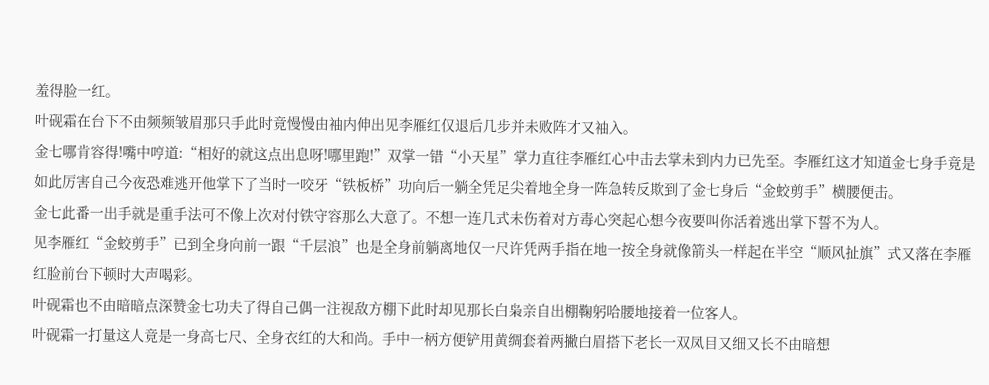羞得脸一红。
叶砚霜在台下不由频频皱眉那只手此时竟慢慢由袖内伸出见李雁红仅退后几步并未败阵才又袖入。
金七哪肯容得!嘴中哼道:“相好的就这点出息呀!哪里跑!”双掌一错“小天星”掌力直往李雁红心中击去掌未到内力已先至。李雁红这才知道金七身手竟是如此厉害自己今夜恐难逃开他掌下了当时一咬牙“铁板桥”功向后一躺全凭足尖着地全身一阵急转反欺到了金七身后“金蛟剪手”横腰便击。
金七此番一出手就是重手法可不像上次对付铁守容那么大意了。不想一连几式未伤着对方毒心突起心想今夜要叫你活着逃出掌下誓不为人。
见李雁红“金蛟剪手”已到全身向前一跟“千层浪”也是全身前躺离地仅一尺许凭两手指在地一按全身就像箭头一样起在半空“顺风扯旗”式又落在李雁红脸前台下顿时大声喝彩。
叶砚霜也不由暗暗点深赞金七功夫了得自己偶一注视敌方棚下此时却见那长白枭亲自出棚鞠躬哈腰地接着一位客人。
叶砚霜一打量这人竟是一身高七尺、全身衣红的大和尚。手中一柄方便铲用黄绸套着两撇白眉搭下老长一双凤目又细又长不由暗想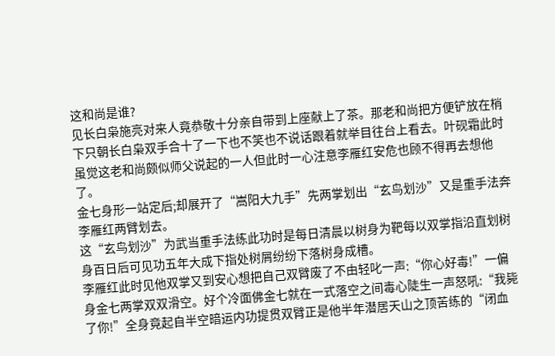这和尚是谁?
见长白枭施亮对来人竟恭敬十分亲自带到上座献上了茶。那老和尚把方便铲放在梢下只朝长白枭双手合十了一下也不笑也不说话跟着就举目往台上看去。叶砚霜此时虽觉这老和尚颇似师父说起的一人但此时一心注意李雁红安危也顾不得再去想他了。
金七身形一站定后;却展开了“嵩阳大九手”先两掌划出“玄鸟划沙”又是重手法奔李雁红两臂划去。
这“玄鸟划沙”为武当重手法练此功时是每日清晨以树身为靶每以双掌指沿直划树身百日后可见功五年大成下指处树屑纷纷下落树身成槽。
李雁红此时见他双掌又到安心想把自己双臂废了不由轻叱一声:“你心好毒!”一偏身金七两掌双双滑空。好个冷面佛金七就在一式落空之间毒心陡生一声怒吼:“我毙了你!”全身竟起自半空暗运内功提贯双臂正是他半年潜居天山之顶苦练的“闭血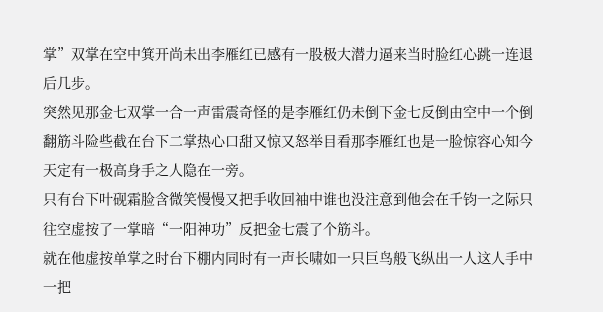掌”双掌在空中箕开尚未出李雁红已感有一股极大潜力逼来当时脸红心跳一连退后几步。
突然见那金七双掌一合一声雷震奇怪的是李雁红仍未倒下金七反倒由空中一个倒翻筋斗险些截在台下二掌热心口甜又惊又怒举目看那李雁红也是一脸惊容心知今天定有一极高身手之人隐在一旁。
只有台下叶砚霜脸含微笑慢慢又把手收回袖中谁也没注意到他会在千钧一之际只往空虚按了一掌暗“一阳神功”反把金七震了个筋斗。
就在他虚按单掌之时台下棚内同时有一声长啸如一只巨鸟般飞纵出一人这人手中一把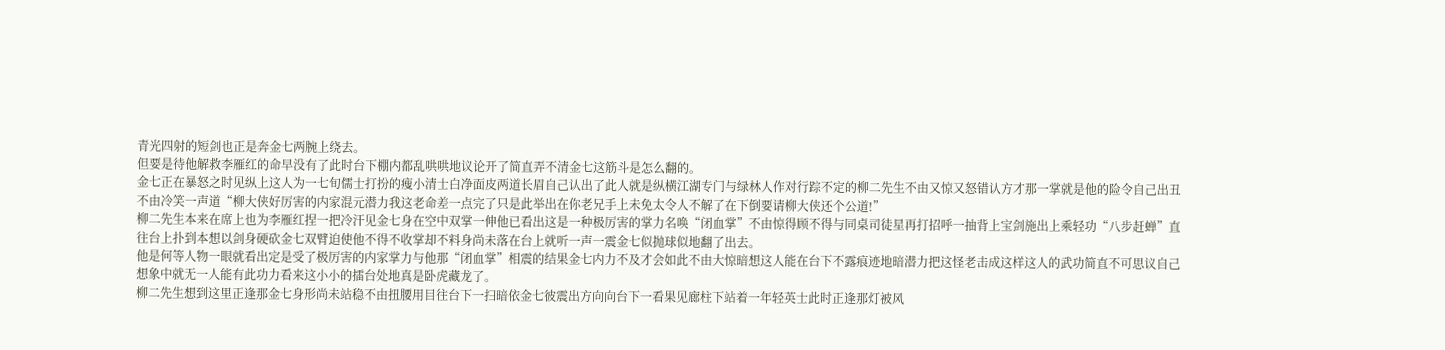青光四射的短剑也正是奔金七两腕上绕去。
但要是待他解救李雁红的命早没有了此时台下棚内都乱哄哄地议论开了简直弄不清金七这筋斗是怎么翻的。
金七正在暴怒之时见纵上这人为一七旬儒士打扮的瘦小清士白净面皮两道长眉自己认出了此人就是纵横江湖专门与绿林人作对行踪不定的柳二先生不由又惊又怒错认方才那一掌就是他的险令自己出丑不由冷笑一声道“柳大侠好厉害的内家混元潜力我这老命差一点完了只是此举出在你老兄手上未免太令人不解了在下倒要请柳大侠还个公道!”
柳二先生本来在席上也为李雁红捏一把冷汗见金七身在空中双掌一伸他已看出这是一种极厉害的掌力名唤“闭血掌”不由惊得顾不得与同桌司徒星再打招呼一抽背上宝剑施出上乘轻功“八步赶蝉”直往台上扑到本想以剑身硬砍金七双臂迫使他不得不收掌却不料身尚未落在台上就听一声一震金七似抛球似地翻了出去。
他是何等人物一眼就看出定是受了极厉害的内家掌力与他那“闭血掌”相震的结果金七内力不及才会如此不由大惊暗想这人能在台下不露痕迹地暗潜力把这怪老击成这样这人的武功简直不可思议自己想象中就无一人能有此功力看来这小小的擂台处地真是卧虎藏龙了。
柳二先生想到这里正逢那金七身形尚未站稳不由扭腰用目往台下一扫暗依金七彼震出方向向台下一看果见廊柱下站着一年轻英士此时正逢那灯被风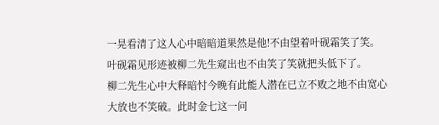一晃看清了这人心中暗暗道果然是他!不由望着叶砚霜笑了笑。
叶砚霜见形迹被柳二先生窥出也不由笑了笑就把头低下了。
柳二先生心中大释暗忖今晚有此能人潜在已立不败之地不由宽心大放也不笑破。此时金七这一问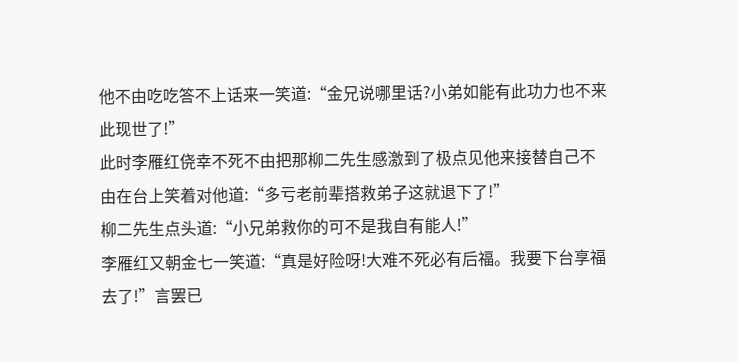他不由吃吃答不上话来一笑道:“金兄说哪里话?小弟如能有此功力也不来此现世了!”
此时李雁红侥幸不死不由把那柳二先生感激到了极点见他来接替自己不由在台上笑着对他道:“多亏老前辈搭救弟子这就退下了!”
柳二先生点头道:“小兄弟救你的可不是我自有能人!”
李雁红又朝金七一笑道:“真是好险呀!大难不死必有后福。我要下台享福去了!”言罢已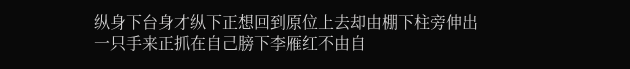纵身下台身才纵下正想回到原位上去却由棚下柱旁伸出一只手来正抓在自己膀下李雁红不由自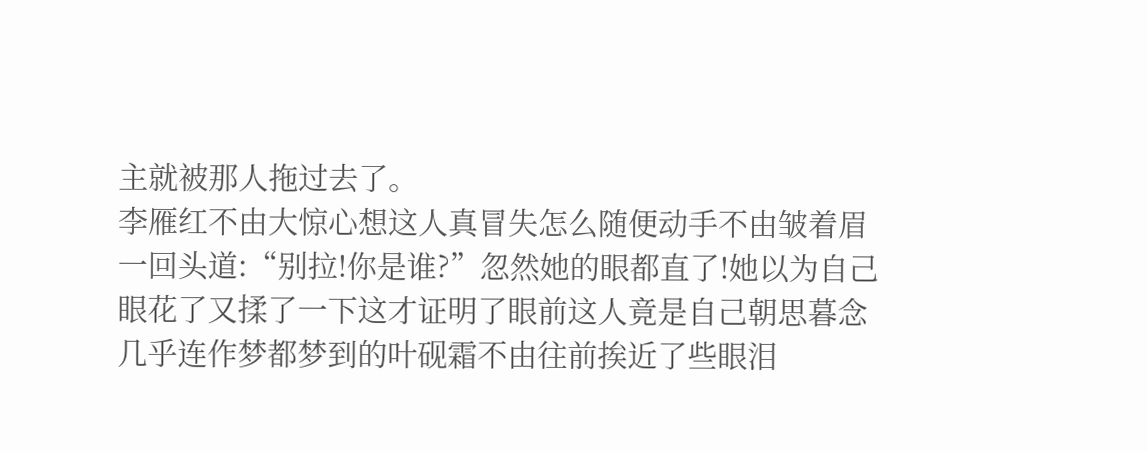主就被那人拖过去了。
李雁红不由大惊心想这人真冒失怎么随便动手不由皱着眉一回头道:“别拉!你是谁?”忽然她的眼都直了!她以为自己眼花了又揉了一下这才证明了眼前这人竟是自己朝思暮念几乎连作梦都梦到的叶砚霜不由往前挨近了些眼泪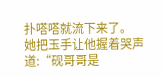扑嗒嗒就流下来了。
她把玉手让他握着哭声道:“砚哥哥是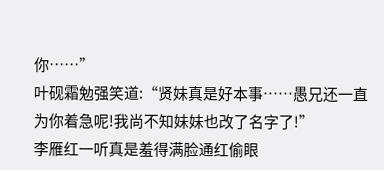你……”
叶砚霜勉强笑道:“贤妹真是好本事……愚兄还一直为你着急呢!我尚不知妹妹也改了名字了!”
李雁红一听真是羞得满脸通红偷眼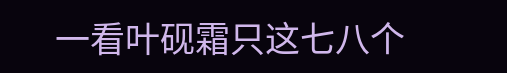一看叶砚霜只这七八个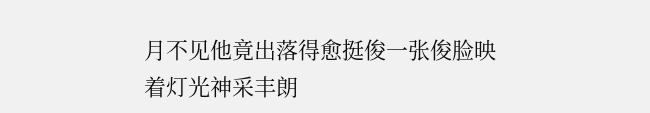月不见他竟出落得愈挺俊一张俊脸映着灯光神采丰朗